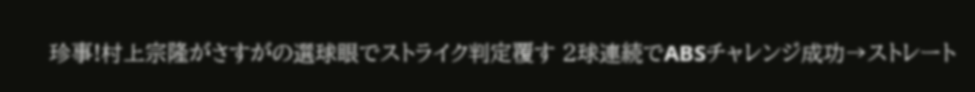珍事!村上宗隆がさすがの選球眼でストライク判定覆す 2球連続でABSチャレンジ成功→ストレート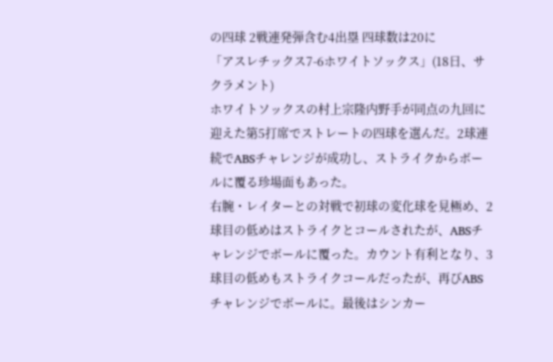の四球 2戦連発弾含む4出塁 四球数は20に
「アスレチックス7-6ホワイトソックス」(18日、サクラメント)
ホワイトソックスの村上宗隆内野手が同点の九回に迎えた第5打席でストレートの四球を選んだ。2球連続でABSチャレンジが成功し、ストライクからボールに覆る珍場面もあった。
右腕・レイターとの対戦で初球の変化球を見極め、2球目の低めはストライクとコールされたが、ABSチャレンジでボールに覆った。カウント有利となり、3球目の低めもストライクコールだったが、再びABSチャレンジでボールに。最後はシンカー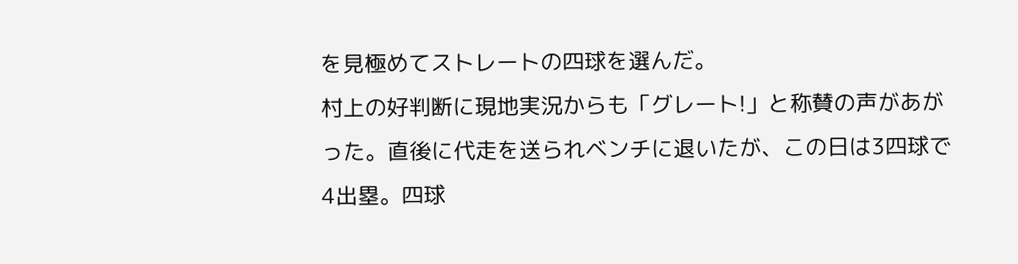を見極めてストレートの四球を選んだ。
村上の好判断に現地実況からも「グレート!」と称賛の声があがった。直後に代走を送られベンチに退いたが、この日は3四球で4出塁。四球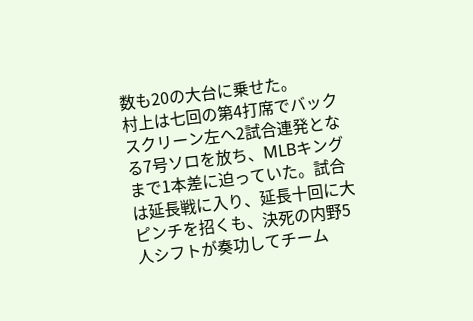数も20の大台に乗せた。
村上は七回の第4打席でバックスクリーン左へ2試合連発となる7号ソロを放ち、MLBキングまで1本差に迫っていた。試合は延長戦に入り、延長十回に大ピンチを招くも、決死の内野5人シフトが奏功してチーム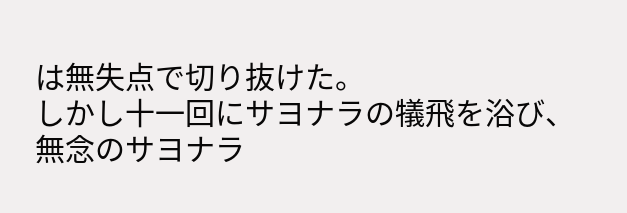は無失点で切り抜けた。
しかし十一回にサヨナラの犠飛を浴び、無念のサヨナラ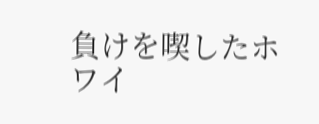負けを喫したホワイ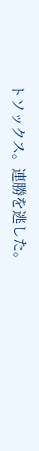トソックス。連勝を逃した。